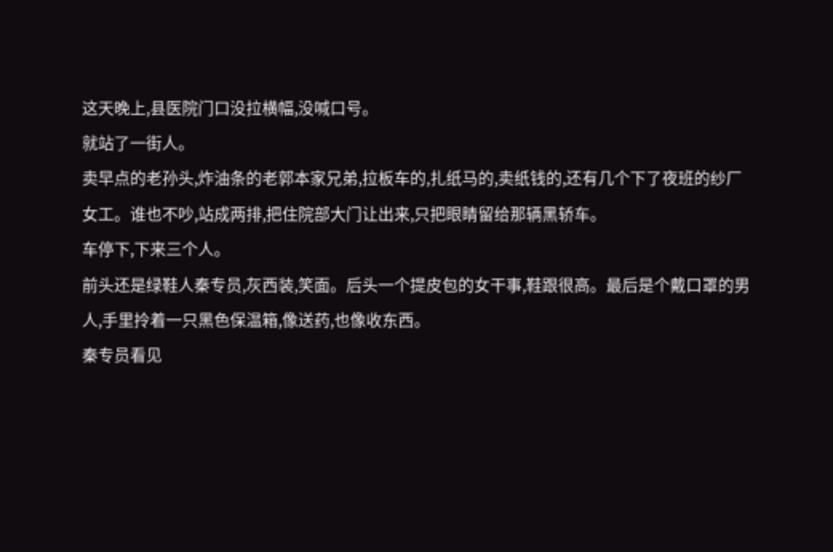这天晚上,县医院门口没拉横幅,没喊口号。
就站了一街人。
卖早点的老孙头,炸油条的老郭本家兄弟,拉板车的,扎纸马的,卖纸钱的,还有几个下了夜班的纱厂女工。谁也不吵,站成两排,把住院部大门让出来,只把眼睛留给那辆黑轿车。
车停下,下来三个人。
前头还是绿鞋人秦专员,灰西装,笑面。后头一个提皮包的女干事,鞋跟很高。最后是个戴口罩的男人,手里拎着一只黑色保温箱,像送药,也像收东西。
秦专员看见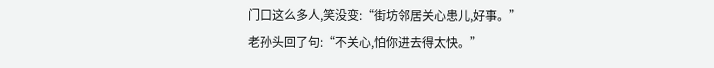门口这么多人,笑没变:“街坊邻居关心患儿,好事。”
老孙头回了句:“不关心,怕你进去得太快。”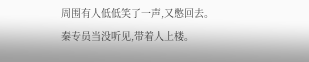周围有人低低笑了一声,又憋回去。
秦专员当没听见,带着人上楼。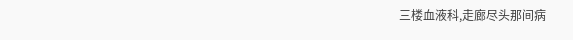三楼血液科,走廊尽头那间病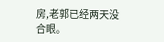房,老郭已经两天没合眼。